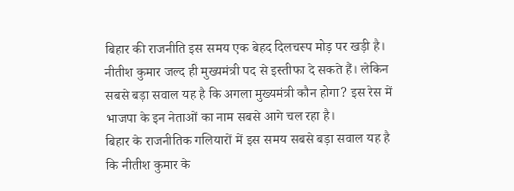बिहार की राजनीति इस समय एक बेहद दिलचस्प मोड़ पर खड़ी है। नीतीश कुमार जल्द ही मुख्यमंत्री पद से इस्तीफा दे सकते हैं। लेकिन सबसे बड़ा सवाल यह है कि अगला मुख्यमंत्री कौन होगा? इस रेस में भाजपा के इन नेताओं का नाम सबसे आगे चल रहा है।
बिहार के राजनीतिक गलियारों में इस समय सबसे बड़ा सवाल यह है कि नीतीश कुमार के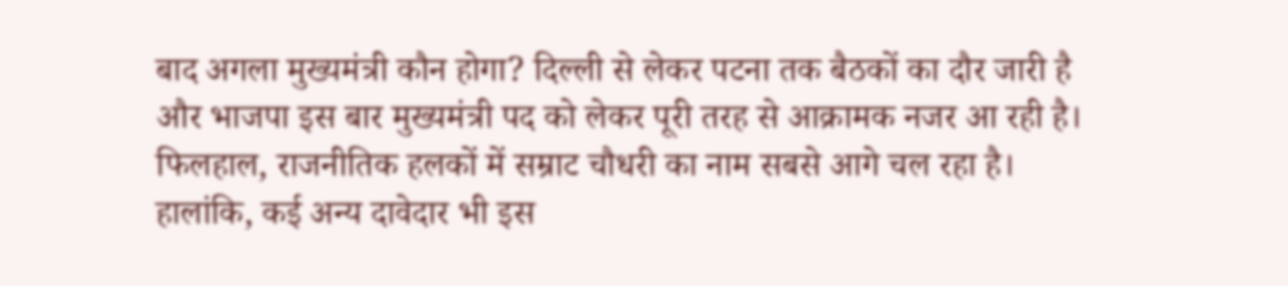बाद अगला मुख्यमंत्री कौन होगा? दिल्ली से लेकर पटना तक बैठकों का दौर जारी है और भाजपा इस बार मुख्यमंत्री पद को लेकर पूरी तरह से आक्रामक नजर आ रही है। फिलहाल, राजनीतिक हलकों में सम्राट चौधरी का नाम सबसे आगे चल रहा है। हालांकि, कई अन्य दावेदार भी इस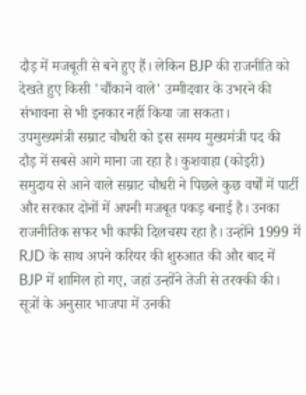दौड़ में मजबूती से बने हुए हैं। लेकिन BJP की राजनीति को देखते हुए किसी 'चौंकाने वाले' उम्मीदवार के उभरने की संभावना से भी इनकार नहीं किया जा सकता।
उपमुख्यमंत्री सम्राट चौधरी को इस समय मुख्यमंत्री पद की दौड़ में सबसे आगे माना जा रहा है। कुशवाहा (कोइरी) समुदाय से आने वाले सम्राट चौधरी ने पिछले कुछ वर्षों में पार्टी और सरकार दोनों में अपनी मजबूत पकड़ बनाई है। उनका राजनीतिक सफर भी काफी दिलचस्प रहा है। उन्होंने 1999 में RJD के साथ अपने करियर की शुरुआत की और बाद में BJP में शामिल हो गए, जहां उन्होंने तेजी से तरक्की की। सूत्रों के अनुसार भाजपा में उनकी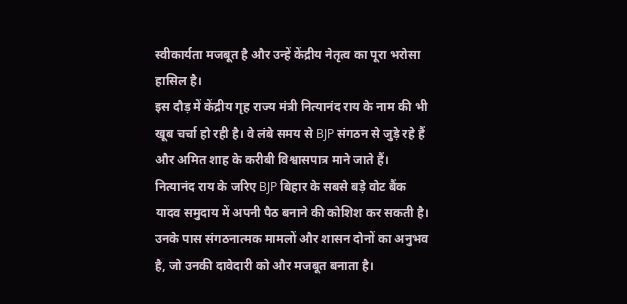स्वीकार्यता मजबूत है और उन्हें केंद्रीय नेतृत्व का पूरा भरोसा हासिल है।
इस दौड़ में केंद्रीय गृह राज्य मंत्री नित्यानंद राय के नाम की भी खूब चर्चा हो रही है। वे लंबे समय से BJP संगठन से जुड़े रहे हैं और अमित शाह के करीबी विश्वासपात्र माने जाते हैं। नित्यानंद राय के जरिए BJP बिहार के सबसे बड़े वोट बैंक यादव समुदाय में अपनी पैठ बनाने की कोशिश कर सकती है। उनके पास संगठनात्मक मामलों और शासन दोनों का अनुभव है, जो उनकी दावेदारी को और मजबूत बनाता है।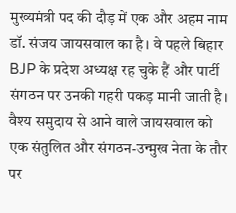मुख्यमंत्री पद की दौड़ में एक और अहम नाम डॉ. संजय जायसवाल का है। वे पहले बिहार BJP के प्रदेश अध्यक्ष रह चुके हैं और पार्टी संगठन पर उनकी गहरी पकड़ मानी जाती है। वैश्य समुदाय से आने वाले जायसवाल को एक संतुलित और संगठन-उन्मुख नेता के तौर पर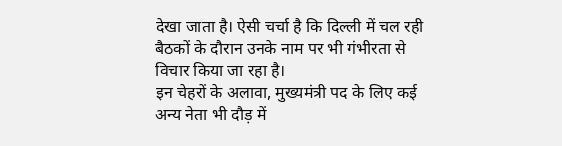देखा जाता है। ऐसी चर्चा है कि दिल्ली में चल रही बैठकों के दौरान उनके नाम पर भी गंभीरता से विचार किया जा रहा है।
इन चेहरों के अलावा, मुख्यमंत्री पद के लिए कई अन्य नेता भी दौड़ में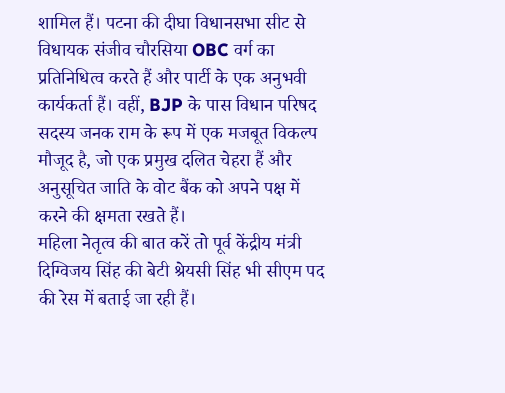शामिल हैं। पटना की दीघा विधानसभा सीट से विधायक संजीव चौरसिया OBC वर्ग का प्रतिनिधित्व करते हैं और पार्टी के एक अनुभवी कार्यकर्ता हैं। वहीं, BJP के पास विधान परिषद सदस्य जनक राम के रूप में एक मजबूत विकल्प मौजूद है, जो एक प्रमुख दलित चेहरा हैं और अनुसूचित जाति के वोट बैंक को अपने पक्ष में करने की क्षमता रखते हैं।
महिला नेतृत्व की बात करें तो पूर्व केंद्रीय मंत्री दिग्विजय सिंह की बेटी श्रेयसी सिंह भी सीएम पद की रेस में बताई जा रही हैं।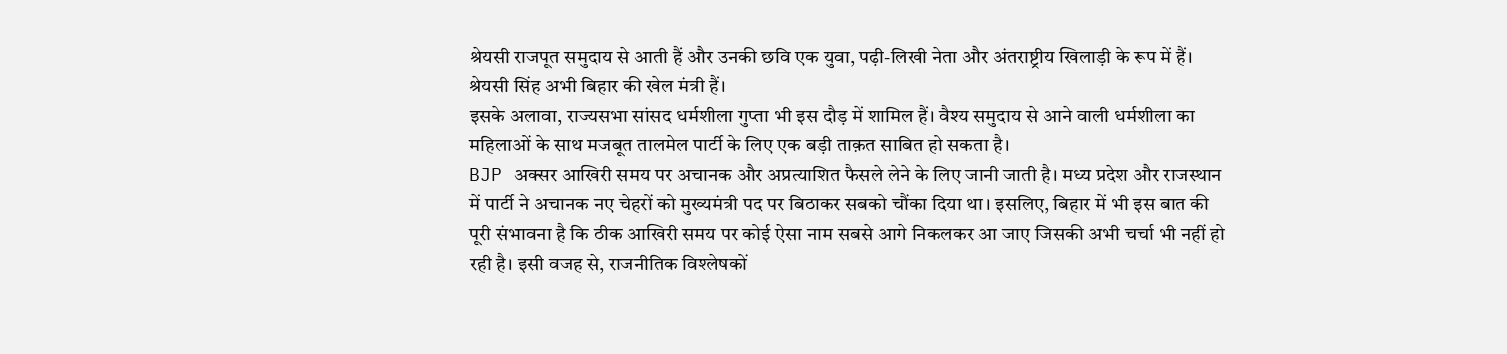श्रेयसी राजपूत समुदाय से आती हैं और उनकी छवि एक युवा, पढ़ी-लिखी नेता और अंतराष्ट्रीय खिलाड़ी के रूप में हैं। श्रेयसी सिंह अभी बिहार की खेल मंत्री हैं।
इसके अलावा, राज्यसभा सांसद धर्मशीला गुप्ता भी इस दौड़ में शामिल हैं। वैश्य समुदाय से आने वाली धर्मशीला का महिलाओं के साथ मजबूत तालमेल पार्टी के लिए एक बड़ी ताक़त साबित हो सकता है।
BJP अक्सर आखिरी समय पर अचानक और अप्रत्याशित फैसले लेने के लिए जानी जाती है। मध्य प्रदेश और राजस्थान में पार्टी ने अचानक नए चेहरों को मुख्यमंत्री पद पर बिठाकर सबको चौंका दिया था। इसलिए, बिहार में भी इस बात की पूरी संभावना है कि ठीक आखिरी समय पर कोई ऐसा नाम सबसे आगे निकलकर आ जाए जिसकी अभी चर्चा भी नहीं हो रही है। इसी वजह से, राजनीतिक विश्लेषकों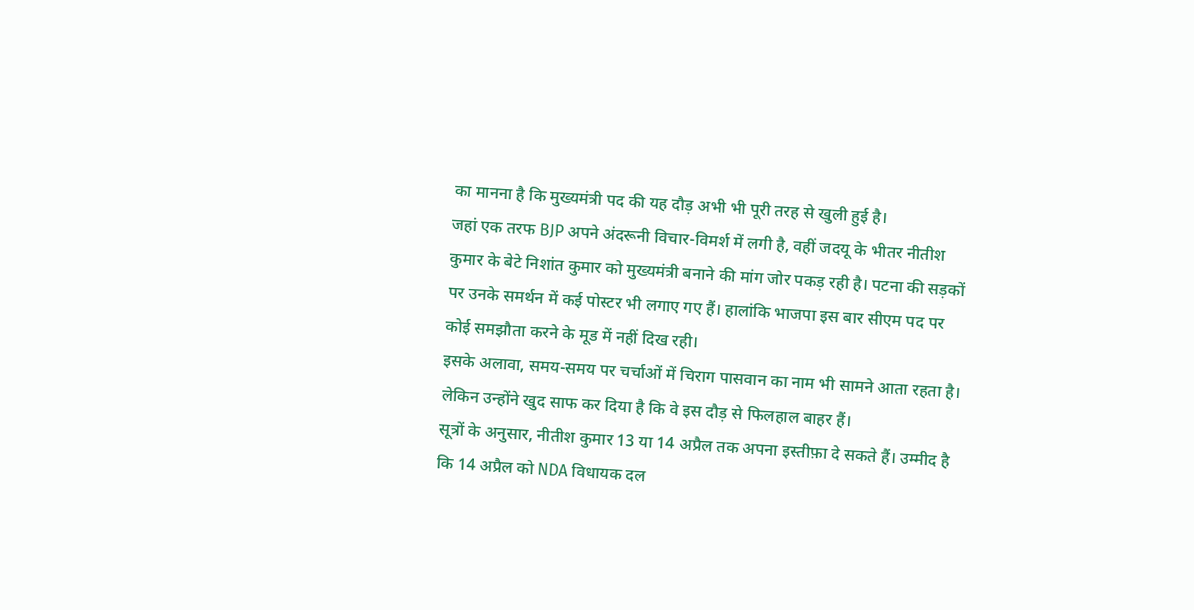का मानना है कि मुख्यमंत्री पद की यह दौड़ अभी भी पूरी तरह से खुली हुई है।
जहां एक तरफ BJP अपने अंदरूनी विचार-विमर्श में लगी है, वहीं जदयू के भीतर नीतीश कुमार के बेटे निशांत कुमार को मुख्यमंत्री बनाने की मांग जोर पकड़ रही है। पटना की सड़कों पर उनके समर्थन में कई पोस्टर भी लगाए गए हैं। हालांकि भाजपा इस बार सीएम पद पर कोई समझौता करने के मूड में नहीं दिख रही।
इसके अलावा, समय-समय पर चर्चाओं में चिराग पासवान का नाम भी सामने आता रहता है। लेकिन उन्होंने खुद साफ कर दिया है कि वे इस दौड़ से फिलहाल बाहर हैं।
सूत्रों के अनुसार, नीतीश कुमार 13 या 14 अप्रैल तक अपना इस्तीफ़ा दे सकते हैं। उम्मीद है कि 14 अप्रैल को NDA विधायक दल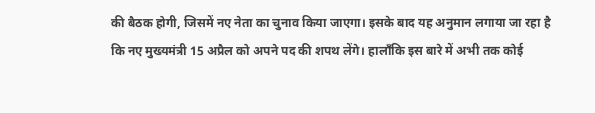की बैठक होगी, जिसमें नए नेता का चुनाव किया जाएगा। इसके बाद यह अनुमान लगाया जा रहा है कि नए मुख्यमंत्री 15 अप्रैल को अपने पद की शपथ लेंगे। हालाँकि इस बारे में अभी तक कोई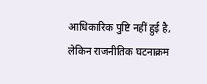आधिकारिक पुष्टि नहीं हुई है, लेकिन राजनीतिक घटनाक्रम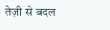तेज़ी से बदल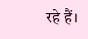रहे हैं।